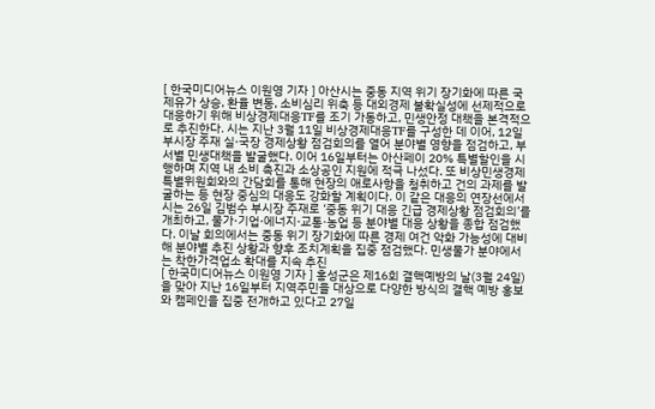[ 한국미디어뉴스 이원영 기자 ] 아산시는 중동 지역 위기 장기화에 따른 국제유가 상승, 환율 변동, 소비심리 위축 등 대외경제 불확실성에 선제적으로 대응하기 위해 비상경제대응TF를 조기 가동하고, 민생안정 대책을 본격적으로 추진한다. 시는 지난 3월 11일 비상경제대응TF를 구성한 데 이어, 12일 부시장 주재 실·국장 경제상황 점검회의를 열어 분야별 영향을 점검하고, 부서별 민생대책을 발굴했다. 이어 16일부터는 아산페이 20% 특별할인을 시행하며 지역 내 소비 촉진과 소상공인 지원에 적극 나섰다. 또 비상민생경제특별위원회와의 간담회를 통해 현장의 애로사항을 청취하고 건의 과제를 발굴하는 등 현장 중심의 대응도 강화할 계획이다. 이 같은 대응의 연장선에서 시는 26일 김범수 부시장 주재로 ‘중동 위기 대응 긴급 경제상황 점검회의’를 개최하고, 물가·기업·에너지·교통·농업 등 분야별 대응 상황을 종합 점검했다. 이날 회의에서는 중동 위기 장기화에 따른 경제 여건 악화 가능성에 대비해 분야별 추진 상황과 향후 조치계획을 집중 점검했다. 민생물가 분야에서는 착한가격업소 확대를 지속 추진
[ 한국미디어뉴스 이원영 기자 ] 홍성군은 제16회 결핵예방의 날(3월 24일)을 맞아 지난 16일부터 지역주민을 대상으로 다양한 방식의 결핵 예방 홍보와 캠페인을 집중 전개하고 있다고 27일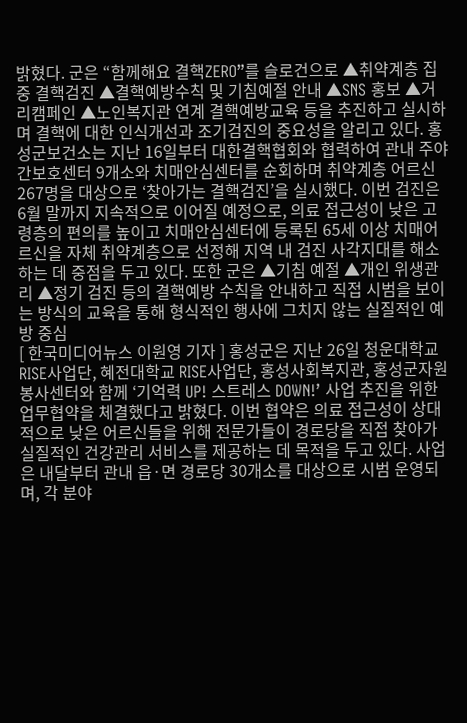밝혔다. 군은 “함께해요 결핵ZERO”를 슬로건으로 ▲취약계층 집중 결핵검진 ▲결핵예방수칙 및 기침예절 안내 ▲SNS 홍보 ▲거리캠페인 ▲노인복지관 연계 결핵예방교육 등을 추진하고 실시하며 결핵에 대한 인식개선과 조기검진의 중요성을 알리고 있다. 홍성군보건소는 지난 16일부터 대한결핵협회와 협력하여 관내 주야간보호센터 9개소와 치매안심센터를 순회하며 취약계층 어르신 267명을 대상으로 ‘찾아가는 결핵검진’을 실시했다. 이번 검진은 6월 말까지 지속적으로 이어질 예정으로, 의료 접근성이 낮은 고령층의 편의를 높이고 치매안심센터에 등록된 65세 이상 치매어르신을 자체 취약계층으로 선정해 지역 내 검진 사각지대를 해소하는 데 중점을 두고 있다. 또한 군은 ▲기침 예절 ▲개인 위생관리 ▲정기 검진 등의 결핵예방 수칙을 안내하고 직접 시범을 보이는 방식의 교육을 통해 형식적인 행사에 그치지 않는 실질적인 예방 중심
[ 한국미디어뉴스 이원영 기자 ] 홍성군은 지난 26일 청운대학교 RISE사업단, 혜전대학교 RISE사업단, 홍성사회복지관, 홍성군자원봉사센터와 함께 ‘기억력 UP! 스트레스 DOWN!’ 사업 추진을 위한 업무협약을 체결했다고 밝혔다. 이번 협약은 의료 접근성이 상대적으로 낮은 어르신들을 위해 전문가들이 경로당을 직접 찾아가 실질적인 건강관리 서비스를 제공하는 데 목적을 두고 있다. 사업은 내달부터 관내 읍·면 경로당 30개소를 대상으로 시범 운영되며, 각 분야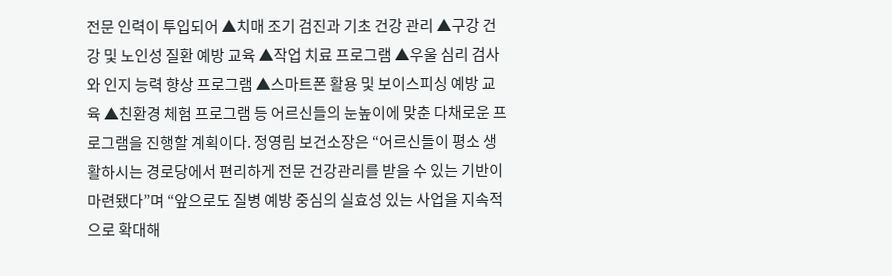전문 인력이 투입되어 ▲치매 조기 검진과 기초 건강 관리 ▲구강 건강 및 노인성 질환 예방 교육 ▲작업 치료 프로그램 ▲우울 심리 검사와 인지 능력 향상 프로그램 ▲스마트폰 활용 및 보이스피싱 예방 교육 ▲친환경 체험 프로그램 등 어르신들의 눈높이에 맞춘 다채로운 프로그램을 진행할 계획이다. 정영림 보건소장은 “어르신들이 평소 생활하시는 경로당에서 편리하게 전문 건강관리를 받을 수 있는 기반이 마련됐다”며 “앞으로도 질병 예방 중심의 실효성 있는 사업을 지속적으로 확대해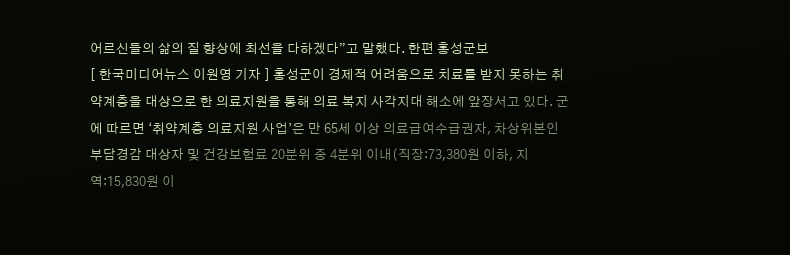어르신들의 삶의 질 향상에 최선을 다하겠다”고 말했다. 한편 홍성군보
[ 한국미디어뉴스 이원영 기자 ] 홍성군이 경제적 어려움으로 치료를 받지 못하는 취약계층을 대상으로 한 의료지원을 통해 의료 복지 사각지대 해소에 앞장서고 있다. 군에 따르면 ‘취약계층 의료지원 사업’은 만 65세 이상 의료급여수급권자, 차상위본인부담경감 대상자 및 건강보험료 20분위 중 4분위 이내(직장:73,380원 이하, 지역:15,830원 이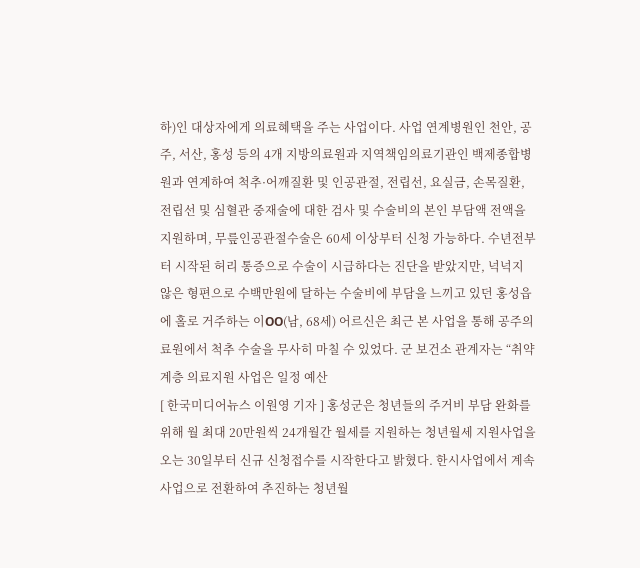하)인 대상자에게 의료혜택을 주는 사업이다. 사업 연계병원인 천안, 공주, 서산, 홍성 등의 4개 지방의료원과 지역책임의료기관인 백제종합병원과 연계하여 척추·어깨질환 및 인공관절, 전립선, 요실금, 손목질환, 전립선 및 심혈관 중재술에 대한 검사 및 수술비의 본인 부담액 전액을 지원하며, 무릎인공관절수술은 60세 이상부터 신청 가능하다. 수년전부터 시작된 허리 통증으로 수술이 시급하다는 진단을 받았지만, 넉넉지 않은 형편으로 수백만원에 달하는 수술비에 부담을 느끼고 있던 홍성읍에 홀로 거주하는 이OO(남, 68세) 어르신은 최근 본 사업을 통해 공주의료원에서 척추 수술을 무사히 마칠 수 있었다. 군 보건소 관계자는 “취약계층 의료지원 사업은 일정 예산
[ 한국미디어뉴스 이원영 기자 ] 홍성군은 청년들의 주거비 부담 완화를 위해 월 최대 20만원씩 24개월간 월세를 지원하는 청년월세 지원사업을 오는 30일부터 신규 신청접수를 시작한다고 밝혔다. 한시사업에서 계속사업으로 전환하여 추진하는 청년월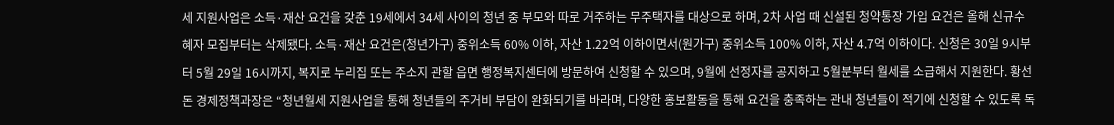세 지원사업은 소득·재산 요건을 갖춘 19세에서 34세 사이의 청년 중 부모와 따로 거주하는 무주택자를 대상으로 하며, 2차 사업 때 신설된 청약통장 가입 요건은 올해 신규수혜자 모집부터는 삭제됐다. 소득·재산 요건은(청년가구) 중위소득 60% 이하, 자산 1.22억 이하이면서(원가구) 중위소득 100% 이하, 자산 4.7억 이하이다. 신청은 30일 9시부터 5월 29일 16시까지, 복지로 누리집 또는 주소지 관할 읍면 행정복지센터에 방문하여 신청할 수 있으며, 9월에 선정자를 공지하고 5월분부터 월세를 소급해서 지원한다. 황선돈 경제정책과장은 “청년월세 지원사업을 통해 청년들의 주거비 부담이 완화되기를 바라며, 다양한 홍보활동을 통해 요건을 충족하는 관내 청년들이 적기에 신청할 수 있도록 독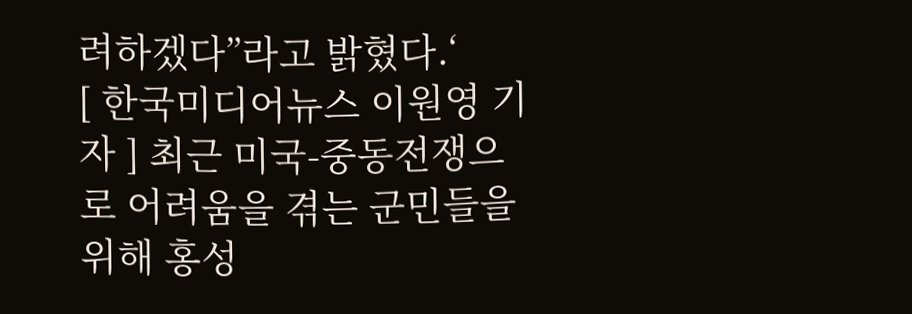려하겠다”라고 밝혔다.‘
[ 한국미디어뉴스 이원영 기자 ] 최근 미국-중동전쟁으로 어려움을 겪는 군민들을 위해 홍성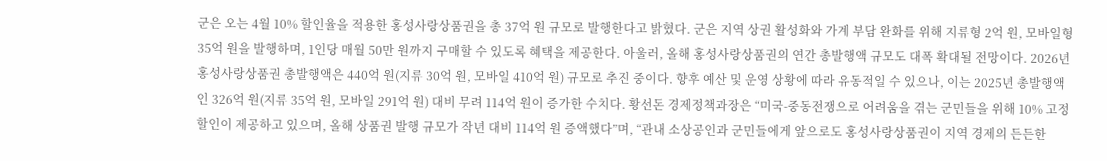군은 오는 4월 10% 할인율을 적용한 홍성사랑상품권을 총 37억 원 규모로 발행한다고 밝혔다. 군은 지역 상권 활성화와 가계 부담 완화를 위해 지류형 2억 원, 모바일형 35억 원을 발행하며, 1인당 매월 50만 원까지 구매할 수 있도록 혜택을 제공한다. 아울러, 올해 홍성사랑상품권의 연간 총발행액 규모도 대폭 확대될 전망이다. 2026년 홍성사랑상품권 총발행액은 440억 원(지류 30억 원, 모바일 410억 원) 규모로 추진 중이다. 향후 예산 및 운영 상황에 따라 유동적일 수 있으나, 이는 2025년 총발행액인 326억 원(지류 35억 원, 모바일 291억 원) 대비 무려 114억 원이 증가한 수치다. 황선돈 경제정책과장은 “미국-중동전쟁으로 어려움을 겪는 군민들을 위해 10% 고정 할인이 제공하고 있으며, 올해 상품권 발행 규모가 작년 대비 114억 원 증액했다”며, “관내 소상공인과 군민들에게 앞으로도 홍성사랑상품권이 지역 경제의 든든한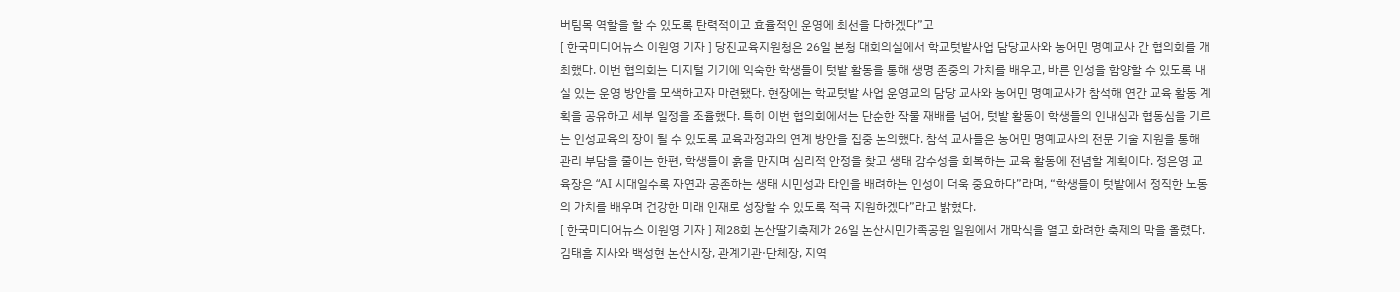버팀목 역할을 할 수 있도록 탄력적이고 효율적인 운영에 최선을 다하겠다”고
[ 한국미디어뉴스 이원영 기자 ] 당진교육지원청은 26일 본청 대회의실에서 학교텃밭사업 담당교사와 농어민 명예교사 간 협의회를 개최했다. 이번 협의회는 디지털 기기에 익숙한 학생들이 텃밭 활동을 통해 생명 존중의 가치를 배우고, 바른 인성을 함양할 수 있도록 내실 있는 운영 방안을 모색하고자 마련됐다. 현장에는 학교텃밭 사업 운영교의 담당 교사와 농어민 명예교사가 참석해 연간 교육 활동 계획을 공유하고 세부 일정을 조율했다. 특히 이번 협의회에서는 단순한 작물 재배를 넘어, 텃밭 활동이 학생들의 인내심과 협동심을 기르는 인성교육의 장이 될 수 있도록 교육과정과의 연계 방안을 집중 논의했다. 참석 교사들은 농어민 명예교사의 전문 기술 지원을 통해 관리 부담을 줄이는 한편, 학생들이 흙을 만지며 심리적 안정을 찾고 생태 감수성을 회복하는 교육 활동에 전념할 계획이다. 정은영 교육장은 “AI 시대일수록 자연과 공존하는 생태 시민성과 타인을 배려하는 인성이 더욱 중요하다”라며, “학생들이 텃밭에서 정직한 노동의 가치를 배우며 건강한 미래 인재로 성장할 수 있도록 적극 지원하겠다”라고 밝혔다.
[ 한국미디어뉴스 이원영 기자 ] 제28회 논산딸기축제가 26일 논산시민가족공원 일원에서 개막식을 열고 화려한 축제의 막을 올렸다. 김태흠 지사와 백성현 논산시장, 관계기관·단체장, 지역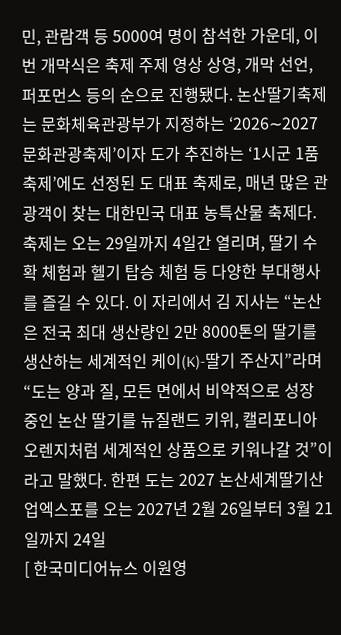민, 관람객 등 5000여 명이 참석한 가운데, 이번 개막식은 축제 주제 영상 상영, 개막 선언, 퍼포먼스 등의 순으로 진행됐다. 논산딸기축제는 문화체육관광부가 지정하는 ‘2026∼2027 문화관광축제’이자 도가 추진하는 ‘1시군 1품 축제’에도 선정된 도 대표 축제로, 매년 많은 관광객이 찾는 대한민국 대표 농특산물 축제다. 축제는 오는 29일까지 4일간 열리며, 딸기 수확 체험과 헬기 탑승 체험 등 다양한 부대행사를 즐길 수 있다. 이 자리에서 김 지사는 “논산은 전국 최대 생산량인 2만 8000톤의 딸기를 생산하는 세계적인 케이(K)-딸기 주산지”라며 “도는 양과 질, 모든 면에서 비약적으로 성장 중인 논산 딸기를 뉴질랜드 키위, 캘리포니아 오렌지처럼 세계적인 상품으로 키워나갈 것”이라고 말했다. 한편 도는 2027 논산세계딸기산업엑스포를 오는 2027년 2월 26일부터 3월 21일까지 24일
[ 한국미디어뉴스 이원영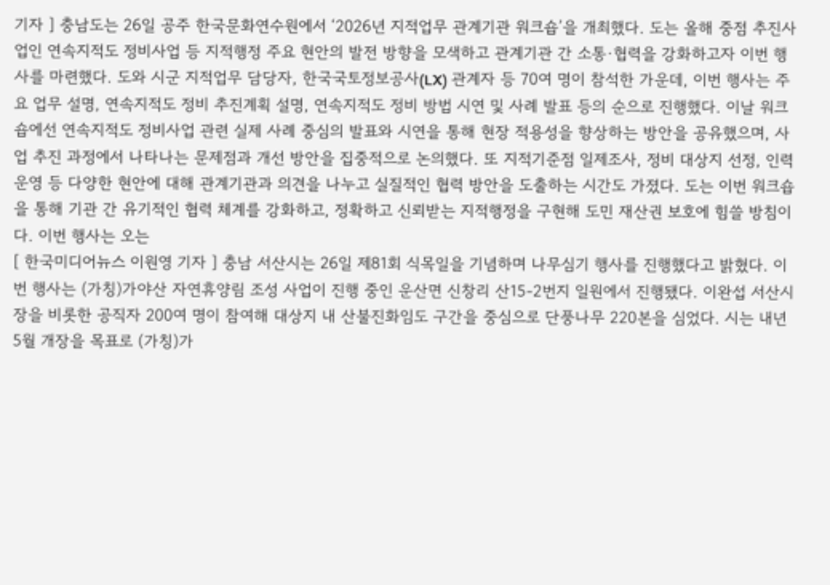기자 ] 충남도는 26일 공주 한국문화연수원에서 ‘2026년 지적업무 관계기관 워크숍’을 개최했다. 도는 올해 중점 추진사업인 연속지적도 정비사업 등 지적행정 주요 현안의 발전 방향을 모색하고 관계기관 간 소통·협력을 강화하고자 이번 행사를 마련했다. 도와 시군 지적업무 담당자, 한국국토정보공사(LX) 관계자 등 70여 명이 참석한 가운데, 이번 행사는 주요 업무 설명, 연속지적도 정비 추진계획 설명, 연속지적도 정비 방법 시연 및 사례 발표 등의 순으로 진행했다. 이날 워크숍에선 연속지적도 정비사업 관련 실제 사례 중심의 발표와 시연을 통해 현장 적용성을 향상하는 방안을 공유했으며, 사업 추진 과정에서 나타나는 문제점과 개선 방안을 집중적으로 논의했다. 또 지적기준점 일제조사, 정비 대상지 선정, 인력 운영 등 다양한 현안에 대해 관계기관과 의견을 나누고 실질적인 협력 방안을 도출하는 시간도 가졌다. 도는 이번 워크숍을 통해 기관 간 유기적인 협력 체계를 강화하고, 정확하고 신뢰받는 지적행정을 구현해 도민 재산권 보호에 힘쓸 방침이다. 이번 행사는 오는
[ 한국미디어뉴스 이원영 기자 ] 충남 서산시는 26일 제81회 식목일을 기념하며 나무심기 행사를 진행했다고 밝혔다. 이번 행사는 (가칭)가야산 자연휴양림 조성 사업이 진행 중인 운산면 신창리 산15-2번지 일원에서 진행됐다. 이완섭 서산시장을 비롯한 공직자 200여 명이 참여해 대상지 내 산불진화임도 구간을 중심으로 단풍나무 220본을 심었다. 시는 내년 5월 개장을 목표로 (가칭)가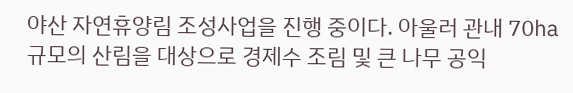야산 자연휴양림 조성사업을 진행 중이다. 아울러 관내 70㏊ 규모의 산림을 대상으로 경제수 조림 및 큰 나무 공익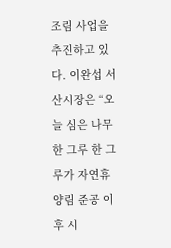조림 사업을 추진하고 있다. 이완섭 서산시장은 “오늘 심은 나무 한 그루 한 그루가 자연휴양림 준공 이후 시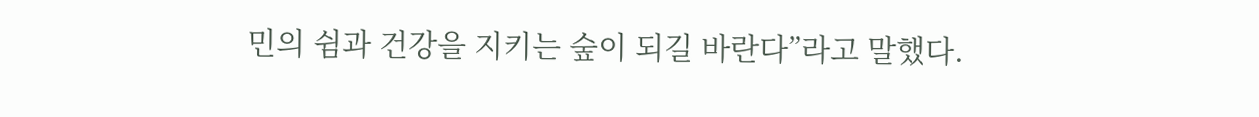민의 쉼과 건강을 지키는 숲이 되길 바란다”라고 말했다.